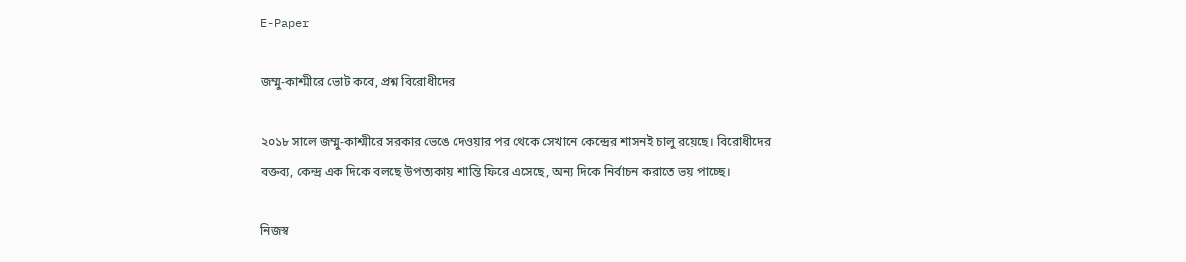E-Paper

জম্মু-কাশ্মীরে ভোট কবে, প্রশ্ন বিরোধীদের

২০১৮ সালে জম্মু-কাশ্মীরে সরকার ভেঙে দেওয়ার পর থেকে সেখানে কেন্দ্রের শাসনই চালু রয়েছে। বিরোধীদের বক্তব্য, কেন্দ্র এক দিকে বলছে উপত্যকায় শান্তি ফিরে এসেছে, অন্য দিকে নির্বাচন করাতে ভয় পাচ্ছে।

নিজস্ব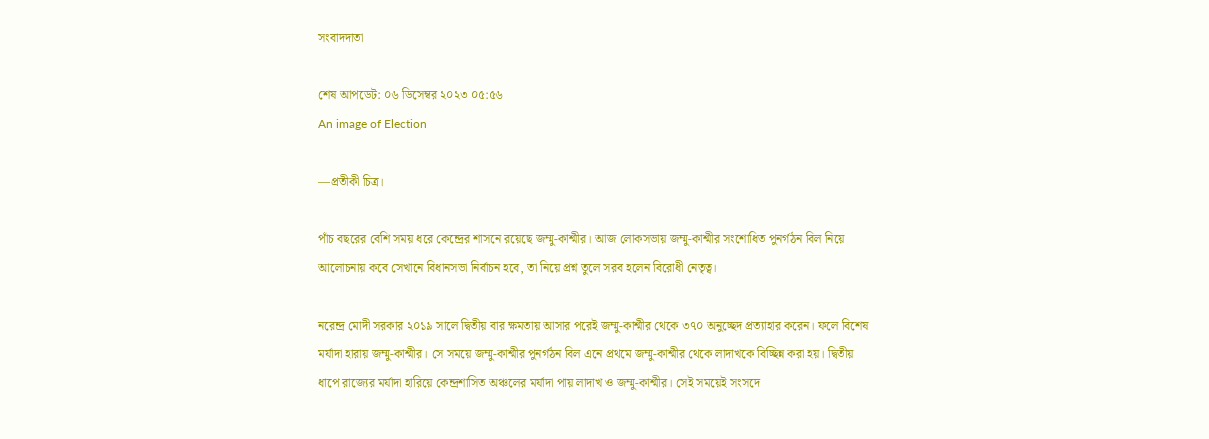সংবাদদাতা

শেষ আপডেট: ০৬ ডিসেম্বর ২০২৩ ০৫:৫৬
An image of Election

—প্রতীকী চিত্র।

পাঁচ বছরের বেশি সময় ধরে কেন্দ্রের শাসনে রয়েছে জম্মু-কাশ্মীর। আজ লোকসভায় জম্মু-কাশ্মীর সংশোধিত পুনর্গঠন বিল নিয়ে আলোচনায় কবে সেখানে বিধানসভা নির্বাচন হবে, তা নিয়ে প্রশ্ন তুলে সরব হলেন বিরোধী নেতৃত্ব।

নরেন্দ্র মোদী সরকার ২০১৯ সালে দ্বিতীয় বার ক্ষমতায় আসার পরেই জম্মু-কাশ্মীর থেকে ৩৭০ অনুচ্ছেদ প্রত্যাহার করেন। ফলে বিশেষ মর্যাদা হারায় জম্মু-কাশ্মীর। সে সময়ে জম্মু-কাশ্মীর পুনর্গঠন বিল এনে প্রথমে জম্মু-কাশ্মীর থেকে লাদাখকে বিচ্ছিন্ন করা হয়। দ্বিতীয় ধাপে রাজ্যের মর্যাদা হারিয়ে কেন্দ্রশাসিত অঞ্চলের মর্যাদা পায় লাদাখ ও জম্মু-কাশ্মীর। সেই সময়েই সংসদে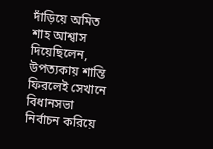দাঁড়িয়ে অমিত শাহ আশ্বাস দিয়েছিলেন, উপত্যকায় শান্তি ফিরলেই সেখানে বিধানসভা নির্বাচন করিয়ে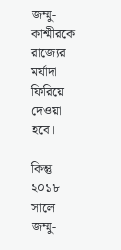জম্মু-কাশ্মীরকে রাজ্যের মর্যাদা ফিরিয়ে দেওয়া হবে।

কিন্তু ২০১৮ সালে জম্মু-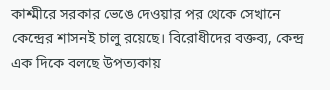কাশ্মীরে সরকার ভেঙে দেওয়ার পর থেকে সেখানে কেন্দ্রের শাসনই চালু রয়েছে। বিরোধীদের বক্তব্য, কেন্দ্র এক দিকে বলছে উপত্যকায়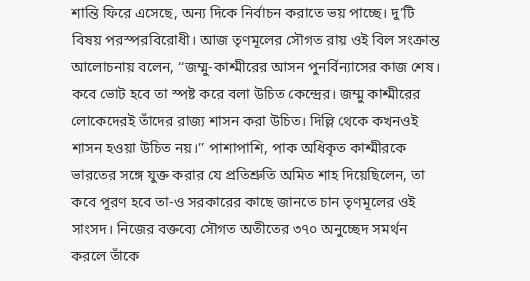শান্তি ফিরে এসেছে, অন্য দিকে নির্বাচন করাতে ভয় পাচ্ছে। দু’টি বিষয় পরস্পরবিরোধী। আজ তৃণমূলের সৌগত রায় ওই বিল সংক্রান্ত আলোচনায় বলেন, ‘‘জম্মু-কাশ্মীরের আসন পুনর্বিন্যাসের কাজ শেষ। কবে ভোট হবে তা স্পষ্ট করে বলা উচিত কেন্দ্রের। জম্মু কাশ্মীরের লোকেদেরই তাঁদের রাজ্য শাসন করা উচিত। দিল্লি থেকে কখনওই শাসন হওয়া উচিত নয়।’’ পাশাপাশি, পাক অধিকৃত কাশ্মীরকে ভারতের সঙ্গে যুক্ত করার যে প্রতিশ্রুতি অমিত শাহ দিয়েছিলেন, তা কবে পূরণ হবে তা-ও সরকারের কাছে জানতে চান তৃণমূলের ওই সাংসদ। নিজের বক্তব্যে সৌগত অতীতের ৩৭০ অনুচ্ছেদ সমর্থন করলে তাঁকে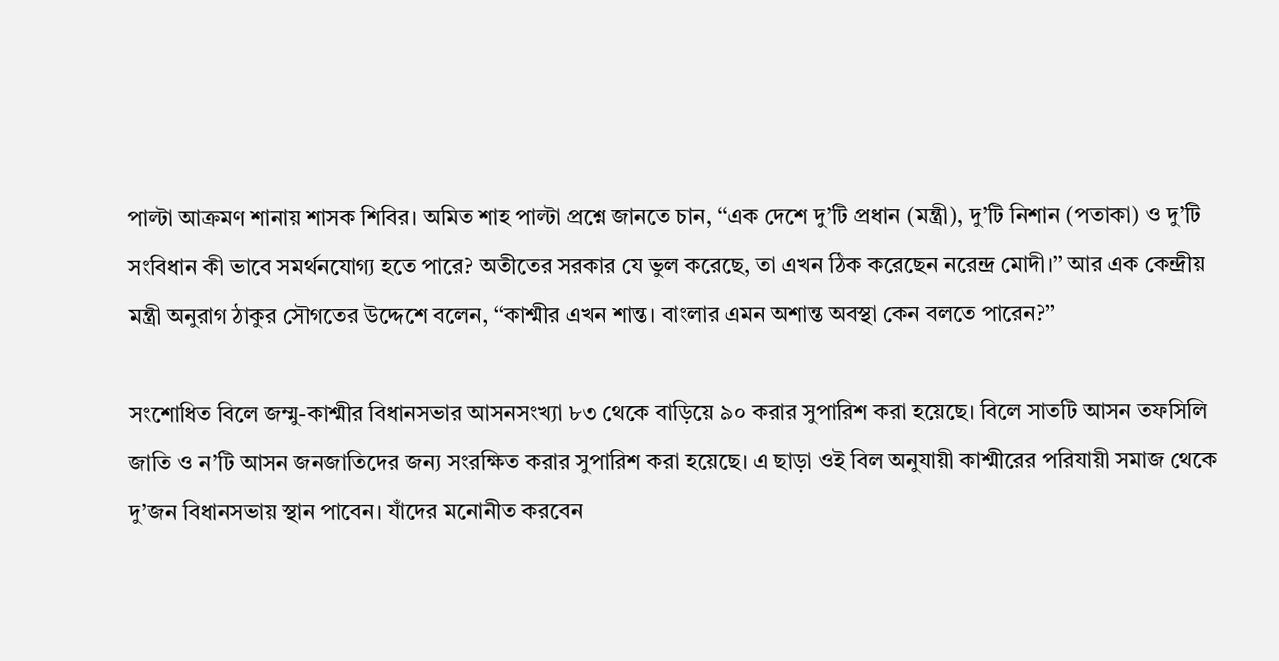পাল্টা আক্রমণ শানায় শাসক শিবির। অমিত শাহ পাল্টা প্রশ্নে জানতে চান, ‘‘এক দেশে দু’টি প্রধান (মন্ত্রী), দু’টি নিশান (পতাকা) ও দু’টি সংবিধান কী ভাবে সমর্থনযোগ্য হতে পারে? অতীতের সরকার যে ভুল করেছে, তা এখন ঠিক করেছেন নরেন্দ্র মোদী।’’ আর এক কেন্দ্রীয় মন্ত্রী অনুরাগ ঠাকুর সৌগতের উদ্দেশে বলেন, ‘‘কাশ্মীর এখন শান্ত। বাংলার এমন অশান্ত অবস্থা কেন বলতে পারেন?’’

সংশোধিত বিলে জম্মু-কাশ্মীর বিধানসভার আসনসংখ্যা ৮৩ থেকে বাড়িয়ে ৯০ করার সুপারিশ করা হয়েছে। বিলে সাতটি আসন তফসিলি জাতি ও ন’টি আসন জনজাতিদের জন্য সংরক্ষিত করার সুপারিশ করা হয়েছে। এ ছাড়া ওই বিল অনুযায়ী কাশ্মীরের পরিযায়ী সমাজ থেকে দু’জন বিধানসভায় স্থান পাবেন। যাঁদের মনোনীত করবেন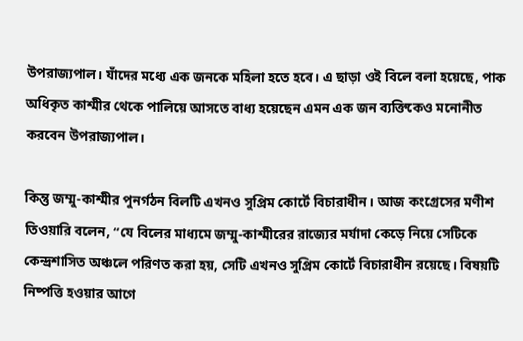উপরাজ্যপাল। যাঁদের মধ্যে এক জনকে মহিলা হতে হবে। এ ছাড়া ওই বিলে বলা হয়েছে, পাক অধিকৃত কাশ্মীর থেকে পালিয়ে আসতে বাধ্য হয়েছেন এমন এক জন ব্যক্তিকেও মনোনীত করবেন উপরাজ্যপাল।

কিন্তু জম্মু-কাশ্মীর পুনর্গঠন বিলটি এখনও সুপ্রিম কোর্টে বিচারাধীন। আজ কংগ্রেসের মণীশ তিওয়ারি বলেন, ‘‘যে বিলের মাধ্যমে জম্মু-কাশ্মীরের রাজ্যের মর্যাদা কেড়ে নিয়ে সেটিকে কেন্দ্রশাসিত অঞ্চলে পরিণত করা হয়, সেটি এখনও সুপ্রিম কোর্টে বিচারাধীন রয়েছে। বিষয়টি নিষ্পত্তি হওয়ার আগে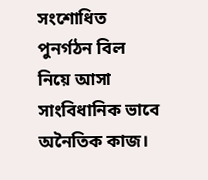সংশোধিত পুনর্গঠন বিল নিয়ে আসা সাংবিধানিক ভাবে অনৈতিক কাজ।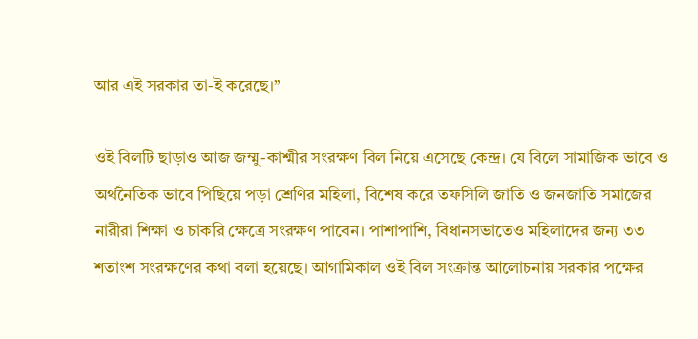আর এই সরকার তা-ই করেছে।’’

ওই বিলটি ছাড়াও আজ জম্মু-কাশ্মীর সংরক্ষণ বিল নিয়ে এসেছে কেন্দ্র। যে বিলে সামাজিক ভাবে ও অর্থনৈতিক ভাবে পিছিয়ে পড়া শ্রেণির মহিলা, বিশেষ করে তফসিলি জাতি ও জনজাতি সমাজের নারীরা শিক্ষা ও চাকরি ক্ষেত্রে সংরক্ষণ পাবেন। পাশাপাশি, বিধানসভাতেও মহিলাদের জন্য ৩৩ শতাংশ সংরক্ষণের কথা বলা হয়েছে। আগামিকাল ওই বিল সংক্রান্ত আলোচনায় সরকার পক্ষের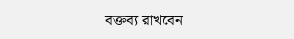বক্তব্য রাখবেন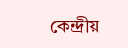কেন্দ্রীয়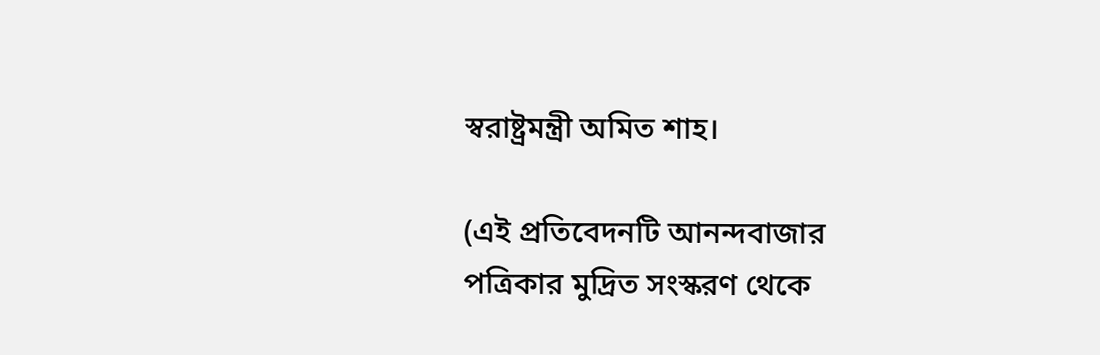স্বরাষ্ট্রমন্ত্রী অমিত শাহ।

(এই প্রতিবেদনটি আনন্দবাজার পত্রিকার মুদ্রিত সংস্করণ থেকে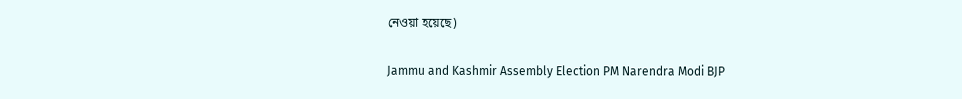নেওয়া হয়েছে)

Jammu and Kashmir Assembly Election PM Narendra Modi BJP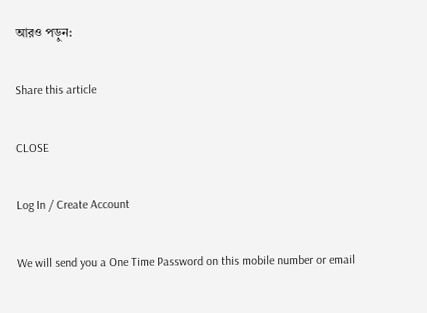আরও পড়ুন:

Share this article

CLOSE

Log In / Create Account

We will send you a One Time Password on this mobile number or email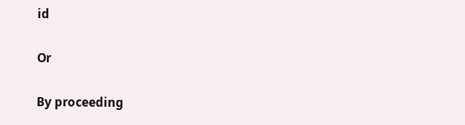id

Or

By proceeding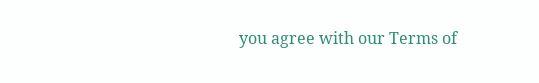you agree with our Terms of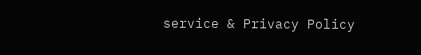service & Privacy Policy